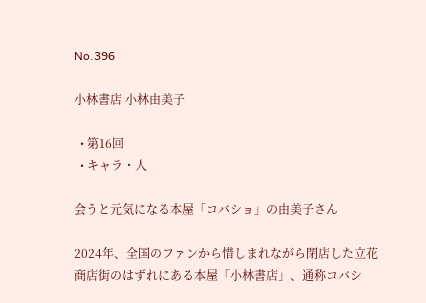No.396

小林書店 小林由美子

  • 第16回
  • キャラ・人

会うと元気になる本屋「コバショ」の由美子さん

2024年、全国のファンから惜しまれながら閉店した立花商店街のはずれにある本屋「小林書店」、通称コバシ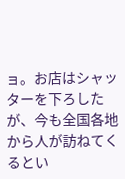ョ。お店はシャッターを下ろしたが、今も全国各地から人が訪ねてくるとい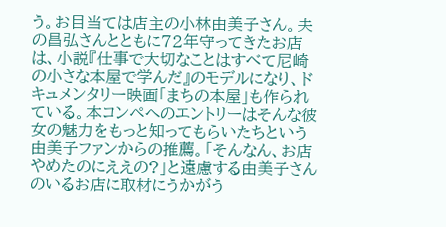う。お目当ては店主の小林由美子さん。夫の昌弘さんとともに72年守ってきたお店は、小説『仕事で大切なことはすべて尼崎の小さな本屋で学んだ』のモデルになり、ドキュメンタリー映画「まちの本屋」も作られている。本コンペへのエントリーはそんな彼女の魅力をもっと知ってもらいたちという由美子ファンからの推薦。「そんなん、お店やめたのにええの?」と遠慮する由美子さんのいるお店に取材にうかがう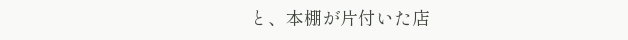と、本棚が片付いた店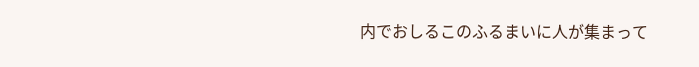内でおしるこのふるまいに人が集まって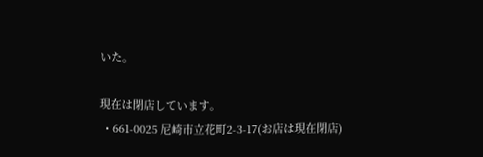いた。

現在は閉店しています。
  • 661-0025 尼崎市立花町2-3-17(お店は現在閉店)